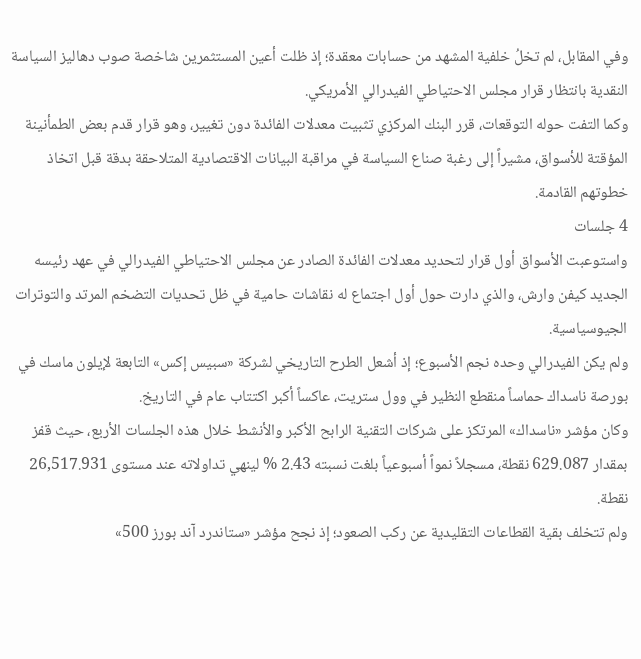وفي المقابل، لم تخلُ خلفية المشهد من حسابات معقدة؛ إذ ظلت أعين المستثمرين شاخصة صوب دهاليز السياسة النقدية بانتظار قرار مجلس الاحتياطي الفيدرالي الأمريكي.
وكما التفت حوله التوقعات، قرر البنك المركزي تثبيت معدلات الفائدة دون تغيير، وهو قرار قدم بعض الطمأنينة المؤقتة للأسواق، مشيراً إلى رغبة صناع السياسة في مراقبة البيانات الاقتصادية المتلاحقة بدقة قبل اتخاذ خطوتهم القادمة.
4 جلسات
واستوعبت الأسواق أول قرار لتحديد معدلات الفائدة الصادر عن مجلس الاحتياطي الفيدرالي في عهد رئيسه الجديد كيفن وارش، والذي دارت حول أول اجتماع له نقاشات حامية في ظل تحديات التضخم المرتد والتوترات الجيوسياسية.
ولم يكن الفيدرالي وحده نجم الأسبوع؛ إذ أشعل الطرح التاريخي لشركة «سبيس إكس» التابعة لإيلون ماسك في بورصة ناسداك حماساً منقطع النظير في وول ستريت، عاكساً أكبر اكتتاب عام في التاريخ.
وكان مؤشر «ناسداك» المرتكز على شركات التقنية الرابح الأكبر والأنشط خلال هذه الجلسات الأربع، حيث قفز بمقدار 629.087 نقطة، مسجلاً نمواً أسبوعياً بلغت نسبته 2.43 % لينهي تداولاته عند مستوى 26,517.931 نقطة.
ولم تتخلف بقية القطاعات التقليدية عن ركب الصعود؛ إذ نجح مؤشر «ستاندرد آند بورز 500»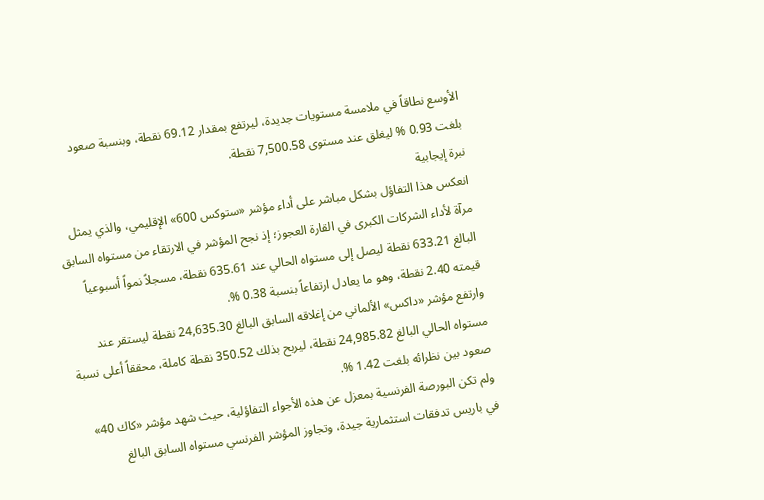الأوسع نطاقاً في ملامسة مستويات جديدة، ليرتفع بمقدار 69.12 نقطة، وبنسبة صعود بلغت 0.93 % ليغلق عند مستوى 7,500.58 نقطة.
نبرة إيجابية
انعكس هذا التفاؤل بشكل مباشر على أداء مؤشر «ستوكس 600» الإقليمي، والذي يمثل مرآة لأداء الشركات الكبرى في القارة العجوز؛ إذ نجح المؤشر في الارتقاء من مستواه السابق البالغ 633.21 نقطة ليصل إلى مستواه الحالي عند 635.61 نقطة، مسجلاً نمواً أسبوعياً قيمته 2.40 نقطة، وهو ما يعادل ارتفاعاً بنسبة 0.38 %.
وارتفع مؤشر «داكس» الألماني من إغلاقه السابق البالغ 24,635.30 نقطة ليستقر عند مستواه الحالي البالغ 24,985.82 نقطة، ليربح بذلك 350.52 نقطة كاملة، محققاً أعلى نسبة صعود بين نظرائه بلغت 1.42 %.
ولم تكن البورصة الفرنسية بمعزل عن هذه الأجواء التفاؤلية، حيث شهد مؤشر «كاك 40» في باريس تدفقات استثمارية جيدة، وتجاوز المؤشر الفرنسي مستواه السابق البالغ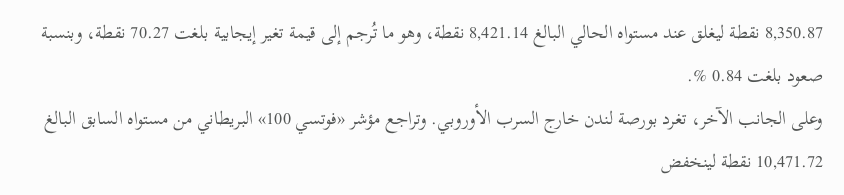8,350.87 نقطة ليغلق عند مستواه الحالي البالغ 8,421.14 نقطة، وهو ما تُرجم إلى قيمة تغير إيجابية بلغت 70.27 نقطة، وبنسبة صعود بلغت 0.84 %.
وعلى الجانب الآخر، تغرد بورصة لندن خارج السرب الأوروبي. وتراجع مؤشر «فوتسي 100» البريطاني من مستواه السابق البالغ 10,471.72 نقطة لينخفض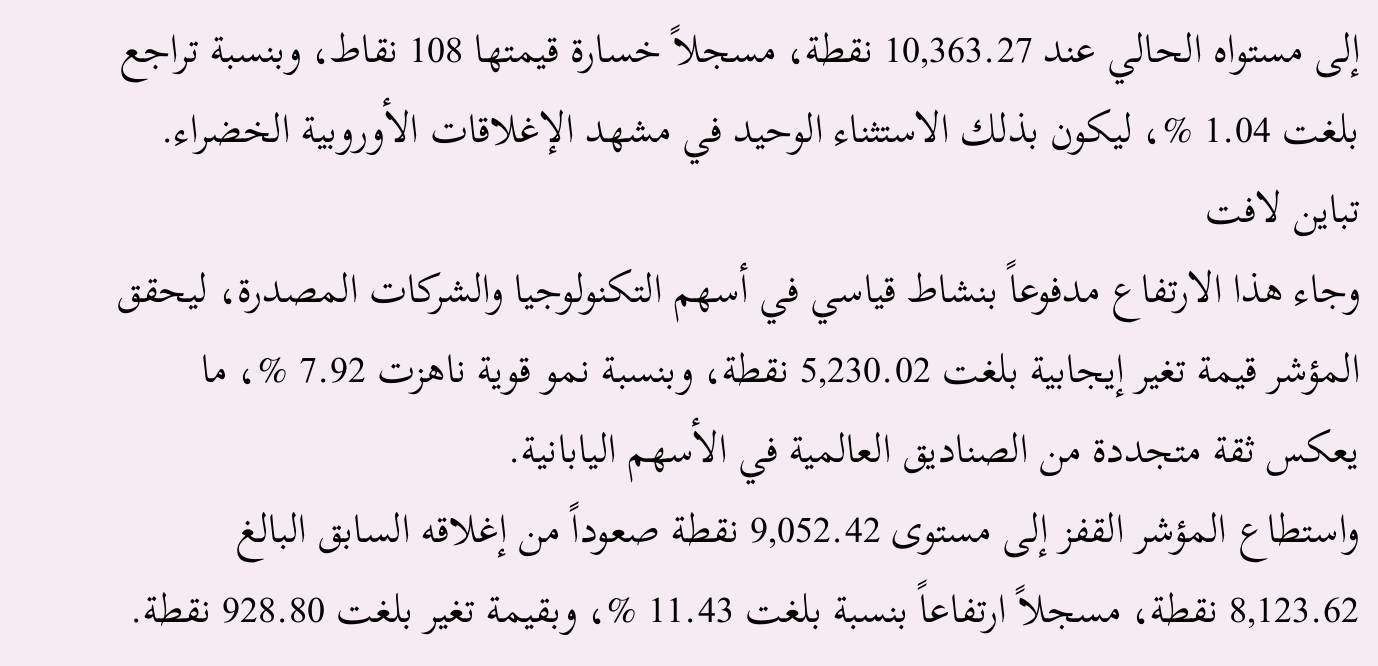إلى مستواه الحالي عند 10,363.27 نقطة، مسجلاً خسارة قيمتها 108 نقاط، وبنسبة تراجع بلغت 1.04 %، ليكون بذلك الاستثناء الوحيد في مشهد الإغلاقات الأوروبية الخضراء.
تباين لافت
وجاء هذا الارتفاع مدفوعاً بنشاط قياسي في أسهم التكنولوجيا والشركات المصدرة، ليحقق المؤشر قيمة تغير إيجابية بلغت 5,230.02 نقطة، وبنسبة نمو قوية ناهزت 7.92 %، ما يعكس ثقة متجددة من الصناديق العالمية في الأسهم اليابانية.
واستطاع المؤشر القفز إلى مستوى 9,052.42 نقطة صعوداً من إغلاقه السابق البالغ 8,123.62 نقطة، مسجلاً ارتفاعاً بنسبة بلغت 11.43 %، وبقيمة تغير بلغت 928.80 نقطة.